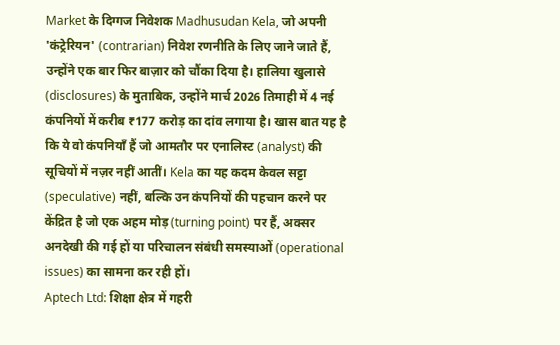Market के दिग्गज निवेशक Madhusudan Kela, जो अपनी 'कंट्रेरियन' (contrarian) निवेश रणनीति के लिए जाने जाते हैं, उन्होंने एक बार फिर बाज़ार को चौंका दिया है। हालिया खुलासे (disclosures) के मुताबिक, उन्होंने मार्च 2026 तिमाही में 4 नई कंपनियों में करीब ₹177 करोड़ का दांव लगाया है। खास बात यह है कि ये वो कंपनियाँ हैं जो आमतौर पर एनालिस्ट (analyst) की सूचियों में नज़र नहीं आतीं। Kela का यह कदम केवल सट्टा (speculative) नहीं, बल्कि उन कंपनियों की पहचान करने पर केंद्रित है जो एक अहम मोड़ (turning point) पर हैं, अक्सर अनदेखी की गई हों या परिचालन संबंधी समस्याओं (operational issues) का सामना कर रही हों।
Aptech Ltd: शिक्षा क्षेत्र में गहरी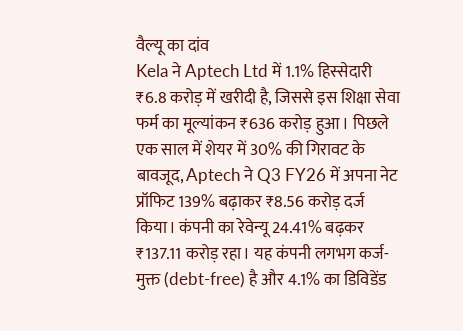वैल्यू का दांव
Kela ने Aptech Ltd में 1.1% हिस्सेदारी ₹6.8 करोड़ में खरीदी है, जिससे इस शिक्षा सेवा फर्म का मूल्यांकन ₹636 करोड़ हुआ। पिछले एक साल में शेयर में 30% की गिरावट के बावजूद, Aptech ने Q3 FY26 में अपना नेट प्रॉफिट 139% बढ़ाकर ₹8.56 करोड़ दर्ज किया। कंपनी का रेवेन्यू 24.41% बढ़कर ₹137.11 करोड़ रहा। यह कंपनी लगभग कर्ज-मुक्त (debt-free) है और 4.1% का डिविडेंड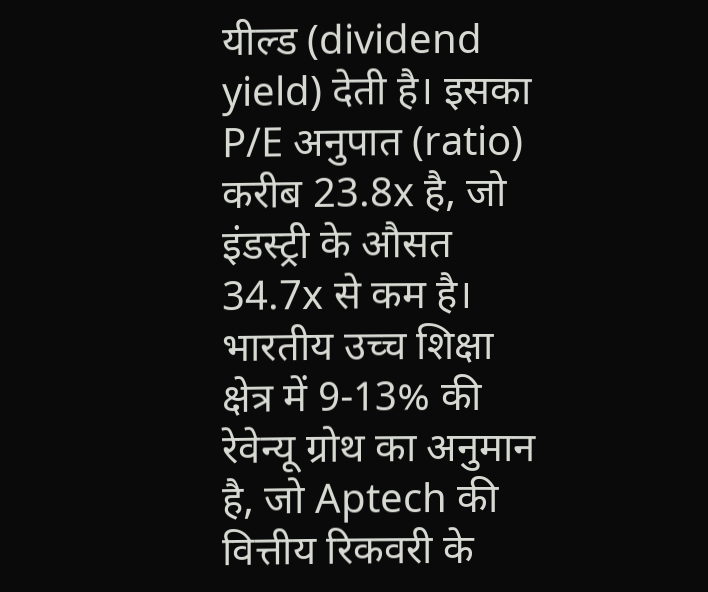यील्ड (dividend yield) देती है। इसका P/E अनुपात (ratio) करीब 23.8x है, जो इंडस्ट्री के औसत 34.7x से कम है। भारतीय उच्च शिक्षा क्षेत्र में 9-13% की रेवेन्यू ग्रोथ का अनुमान है, जो Aptech की वित्तीय रिकवरी के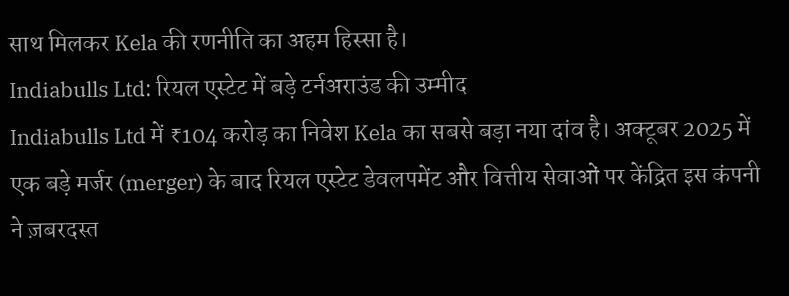साथ मिलकर Kela की रणनीति का अहम हिस्सा है।
Indiabulls Ltd: रियल एस्टेट में बड़े टर्नअराउंड की उम्मीद
Indiabulls Ltd में ₹104 करोड़ का निवेश Kela का सबसे बड़ा नया दांव है। अक्टूबर 2025 में एक बड़े मर्जर (merger) के बाद रियल एस्टेट डेवलपमेंट और वित्तीय सेवाओं पर केंद्रित इस कंपनी ने ज़बरदस्त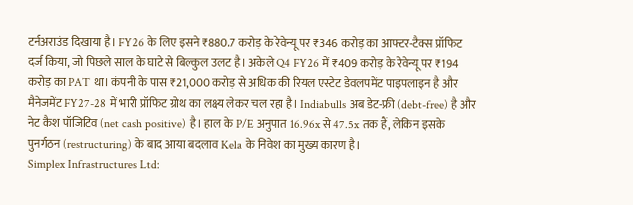टर्नअराउंड दिखाया है। FY26 के लिए इसने ₹880.7 करोड़ के रेवेन्यू पर ₹346 करोड़ का आफ्टर-टैक्स प्रॉफिट दर्ज किया, जो पिछले साल के घाटे से बिल्कुल उलट है। अकेले Q4 FY26 में ₹409 करोड़ के रेवेन्यू पर ₹194 करोड़ का PAT था। कंपनी के पास ₹21,000 करोड़ से अधिक की रियल एस्टेट डेवलपमेंट पाइपलाइन है और मैनेजमेंट FY27-28 में भारी प्रॉफिट ग्रोथ का लक्ष्य लेकर चल रहा है। Indiabulls अब डेट-फ्री (debt-free) है और नेट कैश पॉजिटिव (net cash positive) है। हाल के P/E अनुपात 16.96x से 47.5x तक हैं, लेकिन इसके पुनर्गठन (restructuring) के बाद आया बदलाव Kela के निवेश का मुख्य कारण है।
Simplex Infrastructures Ltd: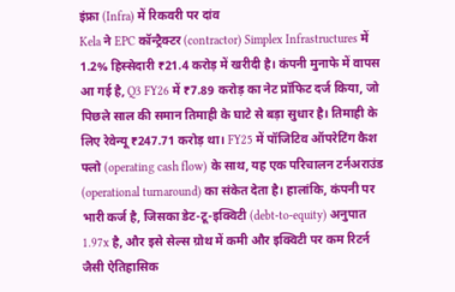इंफ्रा (Infra) में रिकवरी पर दांव
Kela ने EPC कॉन्ट्रैक्टर (contractor) Simplex Infrastructures में 1.2% हिस्सेदारी ₹21.4 करोड़ में खरीदी है। कंपनी मुनाफे में वापस आ गई है, Q3 FY26 में ₹7.89 करोड़ का नेट प्रॉफिट दर्ज किया, जो पिछले साल की समान तिमाही के घाटे से बड़ा सुधार है। तिमाही के लिए रेवेन्यू ₹247.71 करोड़ था। FY25 में पॉजिटिव ऑपरेटिंग कैश फ्लो (operating cash flow) के साथ, यह एक परिचालन टर्नअराउंड (operational turnaround) का संकेत देता है। हालांकि, कंपनी पर भारी कर्ज है, जिसका डेट-टू-इक्विटी (debt-to-equity) अनुपात 1.97x है, और इसे सेल्स ग्रोथ में कमी और इक्विटी पर कम रिटर्न जैसी ऐतिहासिक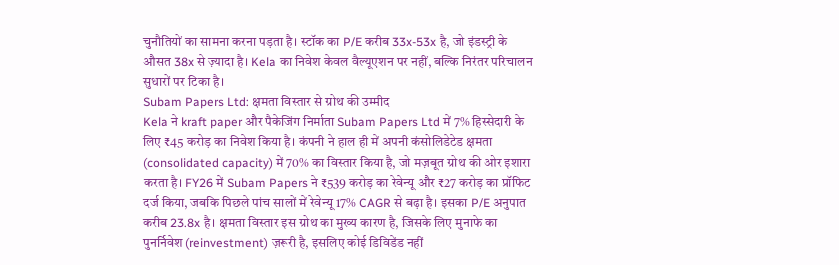चुनौतियों का सामना करना पड़ता है। स्टॉक का P/E करीब 33x-53x है, जो इंडस्ट्री के औसत 38x से ज़्यादा है। Kela का निवेश केवल वैल्यूएशन पर नहीं, बल्कि निरंतर परिचालन सुधारों पर टिका है।
Subam Papers Ltd: क्षमता विस्तार से ग्रोथ की उम्मीद
Kela ने kraft paper और पैकेजिंग निर्माता Subam Papers Ltd में 7% हिस्सेदारी के लिए ₹45 करोड़ का निवेश किया है। कंपनी ने हाल ही में अपनी कंसोलिडेटेड क्षमता (consolidated capacity) में 70% का विस्तार किया है, जो मज़बूत ग्रोथ की ओर इशारा करता है। FY26 में Subam Papers ने ₹539 करोड़ का रेवेन्यू और ₹27 करोड़ का प्रॉफिट दर्ज किया, जबकि पिछले पांच सालों में रेवेन्यू 17% CAGR से बढ़ा है। इसका P/E अनुपात करीब 23.8x है। क्षमता विस्तार इस ग्रोथ का मुख्य कारण है, जिसके लिए मुनाफे का पुनर्निवेश (reinvestment) ज़रूरी है, इसलिए कोई डिविडेंड नहीं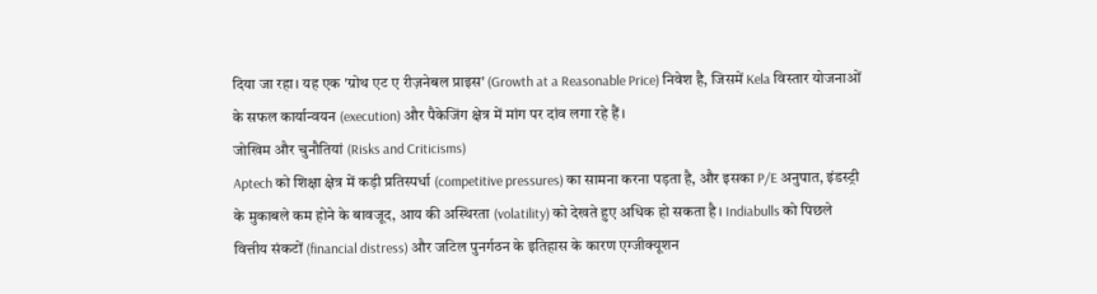दिया जा रहा। यह एक 'ग्रोथ एट ए रीज़नेबल प्राइस' (Growth at a Reasonable Price) निवेश है, जिसमें Kela विस्तार योजनाओं के सफल कार्यान्वयन (execution) और पैकेजिंग क्षेत्र में मांग पर दांव लगा रहे हैं।
जोखिम और चुनौतियां (Risks and Criticisms)
Aptech को शिक्षा क्षेत्र में कड़ी प्रतिस्पर्धा (competitive pressures) का सामना करना पड़ता है, और इसका P/E अनुपात, इंडस्ट्री के मुकाबले कम होने के बावजूद, आय की अस्थिरता (volatility) को देखते हुए अधिक हो सकता है। Indiabulls को पिछले वित्तीय संकटों (financial distress) और जटिल पुनर्गठन के इतिहास के कारण एग्जीक्यूशन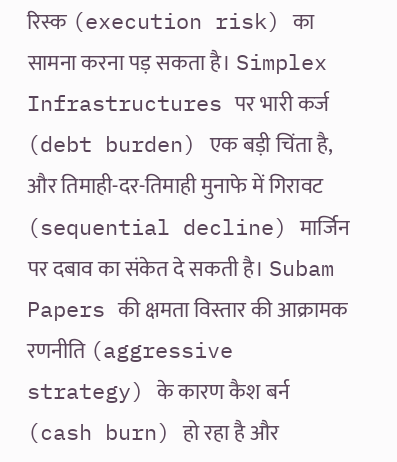रिस्क (execution risk) का सामना करना पड़ सकता है। Simplex Infrastructures पर भारी कर्ज (debt burden) एक बड़ी चिंता है, और तिमाही-दर-तिमाही मुनाफे में गिरावट (sequential decline) मार्जिन पर दबाव का संकेत दे सकती है। Subam Papers की क्षमता विस्तार की आक्रामक रणनीति (aggressive strategy) के कारण कैश बर्न (cash burn) हो रहा है और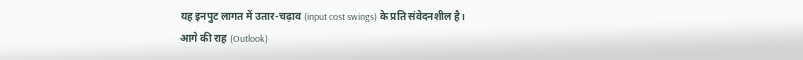यह इनपुट लागत में उतार-चढ़ाव (input cost swings) के प्रति संवेदनशील है।
आगे की राह (Outlook)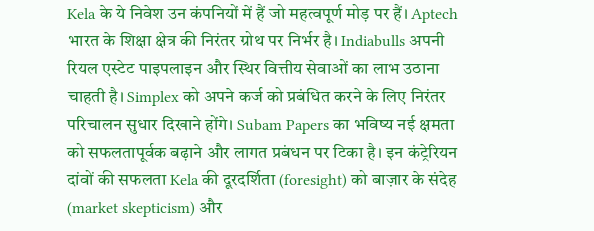Kela के ये निवेश उन कंपनियों में हैं जो महत्वपूर्ण मोड़ पर हैं। Aptech भारत के शिक्षा क्षेत्र की निरंतर ग्रोथ पर निर्भर है। Indiabulls अपनी रियल एस्टेट पाइपलाइन और स्थिर वित्तीय सेवाओं का लाभ उठाना चाहती है। Simplex को अपने कर्ज को प्रबंधित करने के लिए निरंतर परिचालन सुधार दिखाने होंगे। Subam Papers का भविष्य नई क्षमता को सफलतापूर्वक बढ़ाने और लागत प्रबंधन पर टिका है। इन कंट्रेरियन दांवों की सफलता Kela की दूरदर्शिता (foresight) को बाज़ार के संदेह (market skepticism) और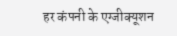हर कंपनी के एग्जीक्यूशन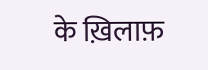के ख़िलाफ़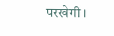परखेगी।